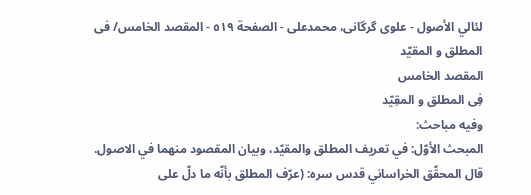لئالي الأصول - علوی گرگانی، محمدعلی - الصفحة ٥١٩ - المقصد الخامس/ فی المطلق و المقیّد
المقصد الخامس
فِی المطلق و المقِیّد
وفيه مباحث:
المبحث الأوّل: في تعريف المطلق والمقيّد، وبيان المقصود منهما في الاصول.
قال المحقّق الخراساني قدس سره: (عرّف المطلق بأنّه ما دلّ على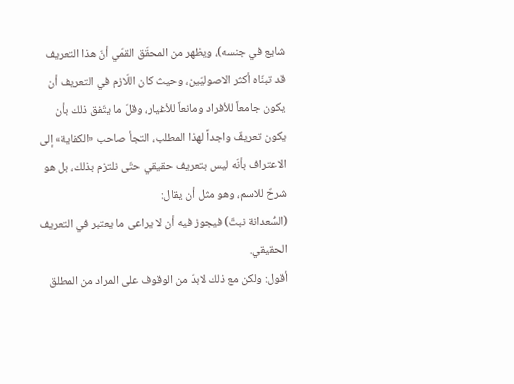شايع في جنسه)، ويظهر من المحقّق القمّي أنّ هذا التعريف قد تبنّاه أكثر الاصوليّين، وحيث كان اللّازم في التعريف أن يكون جامعاً للأفراد ومانعاً للأغيار، وقلّ ما يتّفق ذلك بأن يكون تعريفٌ واجداً لهذا المطلب، التجأ صاحب «الكفاية» إلى الاعتراف بأنّه ليس بتعريف حقيقي حتّى نلتزم بذلك، بل هو شرحٌ للاسم، وهو مثل أن يقال:
(السُّعدانة نبتٌ) فيجوز فيه أن لا يراعى ما يعتبر في التعريف الحقيقي.
أقول: ولكن مع ذلك لابدّ من الوقوف على المراد من المطلق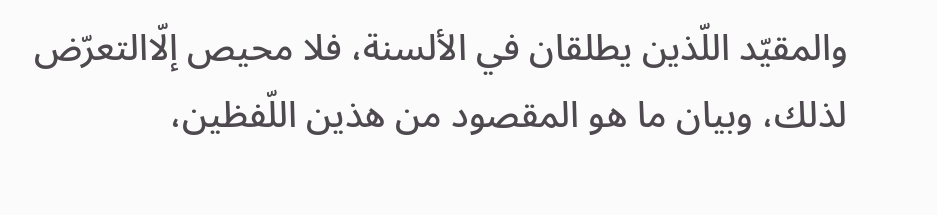والمقيّد اللّذين يطلقان في الألسنة، فلا محيص إلّاالتعرّض لذلك، وبيان ما هو المقصود من هذين اللّفظين،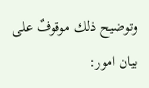وتوضيح ذلك موقوفٌ على بيان امور: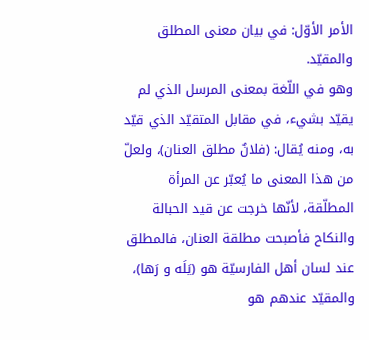الأمر الأوّل: في بيان معنى المطلق والمقيّد.
وهو في اللّغة بمعنى المرسل الذي لم يقيّد بشيء، في مقابل المتقيّد الذي قيّد به، ومنه يُقال: (فلانٌ مطلق العنان)، ولعلّ من هذا المعنى ما يُعبّر عن المرأة المطلّقة، لأنّها خرجت عن قيد الحبالة والنكاح فأصبحت مطلقة العنان، فالمطلق عند لسان أهل الفارسيّة هو (يَلَه و رَها)، والمقيّد عندهم هو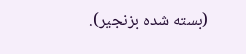(بسته شده بزنجير).